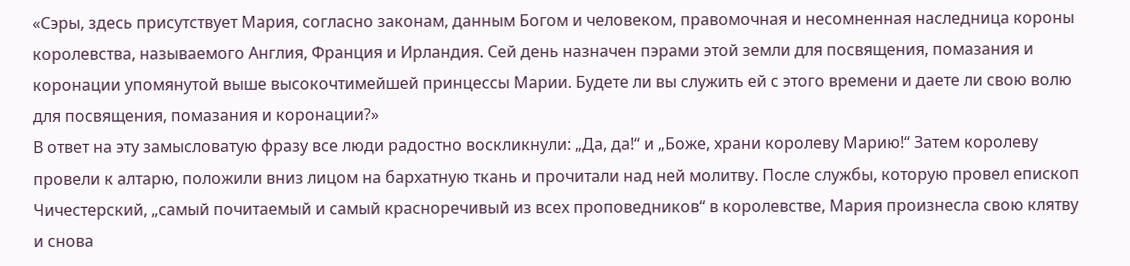«Сэры, здесь присутствует Мария, согласно законам, данным Богом и человеком, правомочная и несомненная наследница короны королевства, называемого Англия, Франция и Ирландия. Сей день назначен пэрами этой земли для посвящения, помазания и коронации упомянутой выше высокочтимейшей принцессы Марии. Будете ли вы служить ей с этого времени и даете ли свою волю для посвящения, помазания и коронации?»
В ответ на эту замысловатую фразу все люди радостно воскликнули: „Да, да!“ и „Боже, храни королеву Марию!“ Затем королеву провели к алтарю, положили вниз лицом на бархатную ткань и прочитали над ней молитву. После службы, которую провел епископ Чичестерский, „самый почитаемый и самый красноречивый из всех проповедников“ в королевстве, Мария произнесла свою клятву и снова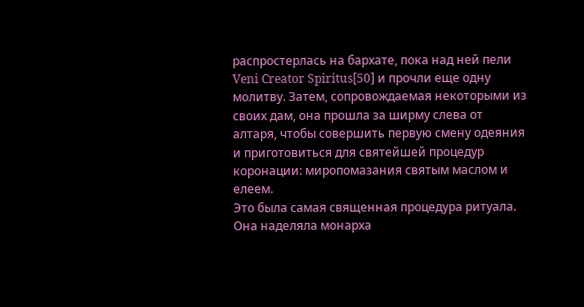распростерлась на бархате, пока над ней пели Veni Creator Spiritus[50] и прочли еще одну молитву. Затем, сопровождаемая некоторыми из своих дам, она прошла за ширму слева от алтаря, чтобы совершить первую смену одеяния и приготовиться для святейшей процедур коронации: миропомазания святым маслом и елеем.
Это была самая священная процедура ритуала. Она наделяла монарха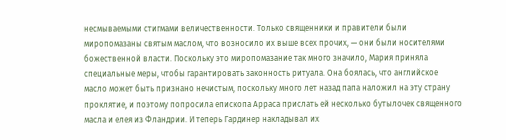несмываемыми стигмами величественности. Только священники и правители были миропомазаны святым маслом, что возносило их выше всех прочих, — они были носителями божественной власти. Поскольку это миропомазание так много значило, Мария приняла специальные меры, чтобы гарантировать законность ритуала. Она боялась, что английское масло может быть признано нечистым, поскольку много лет назад папа наложил на эту страну проклятие, и поэтому попросила епископа Арраса прислать ей несколько бутылочек священного масла и елея из Фландрии. И теперь Гардинер накладывал их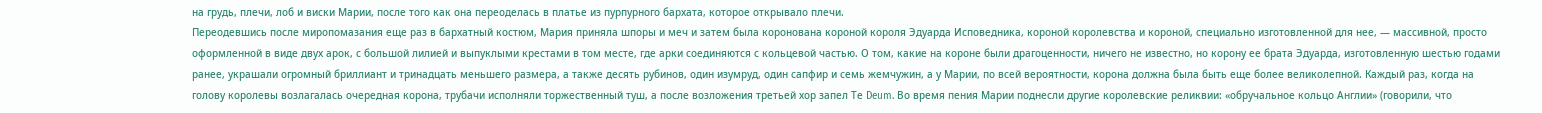на грудь, плечи, лоб и виски Марии, после того как она переоделась в платье из пурпурного бархата, которое открывало плечи.
Переодевшись после миропомазания еще раз в бархатный костюм, Мария приняла шпоры и меч и затем была коронована короной короля Эдуарда Исповедника, короной королевства и короной, специально изготовленной для нее, — массивной, просто оформленной в виде двух арок, с большой лилией и выпуклыми крестами в том месте, где арки соединяются с кольцевой частью. О том, какие на короне были драгоценности, ничего не известно, но корону ее брата Эдуарда, изготовленную шестью годами ранее, украшали огромный бриллиант и тринадцать меньшего размера, а также десять рубинов, один изумруд, один сапфир и семь жемчужин, а у Марии, по всей вероятности, корона должна была быть еще более великолепной. Каждый раз, когда на голову королевы возлагалась очередная корона, трубачи исполняли торжественный туш, а после возложения третьей хор запел Те Deum. Во время пения Марии поднесли другие королевские реликвии: «обручальное кольцо Англии» (говорили, что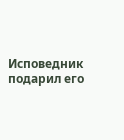Исповедник подарил его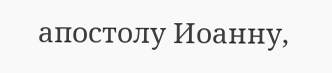апостолу Иоанну,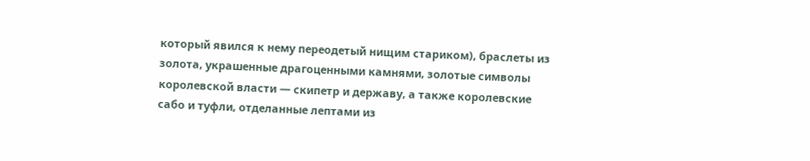который явился к нему переодетый нищим стариком), браслеты из золота, украшенные драгоценными камнями, золотые символы королевской власти — скипетр и державу, а также королевские сабо и туфли, отделанные лептами из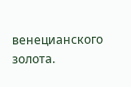венецианского золота.